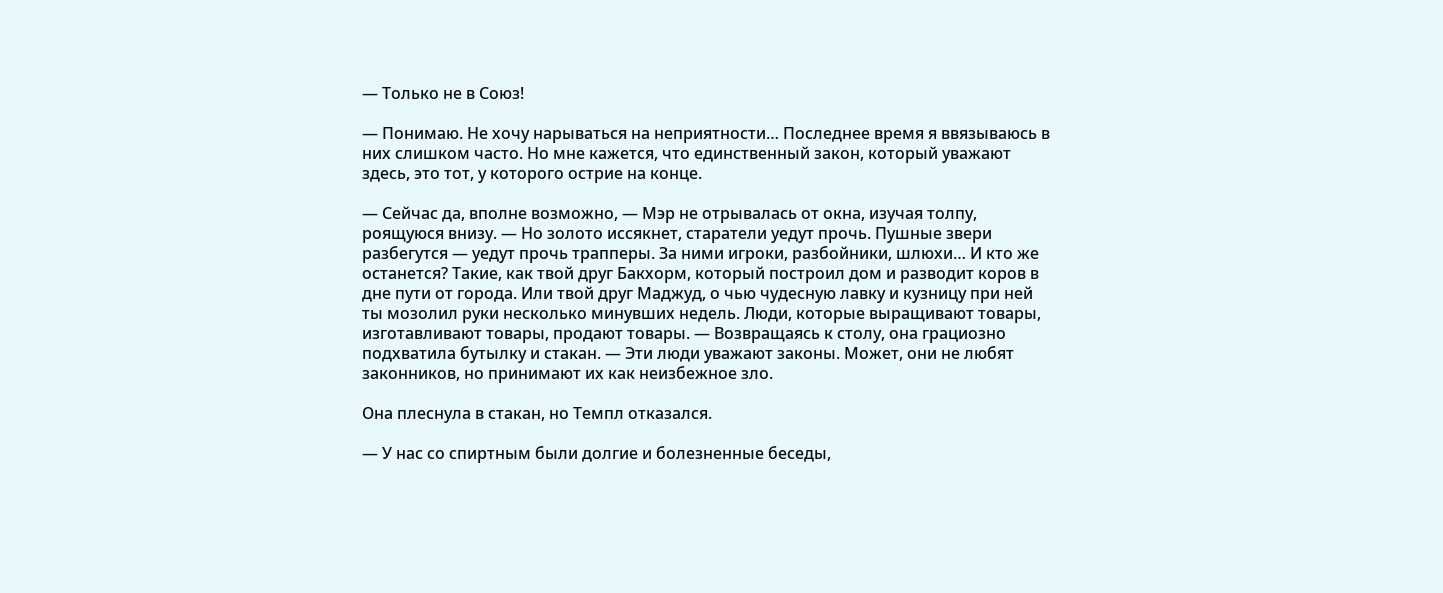— Только не в Союз!

— Понимаю. Не хочу нарываться на неприятности… Последнее время я ввязываюсь в них слишком часто. Но мне кажется, что единственный закон, который уважают здесь, это тот, у которого острие на конце.

— Сейчас да, вполне возможно, — Мэр не отрывалась от окна, изучая толпу, роящуюся внизу. — Но золото иссякнет, старатели уедут прочь. Пушные звери разбегутся — уедут прочь трапперы. За ними игроки, разбойники, шлюхи… И кто же останется? Такие, как твой друг Бакхорм, который построил дом и разводит коров в дне пути от города. Или твой друг Маджуд, о чью чудесную лавку и кузницу при ней ты мозолил руки несколько минувших недель. Люди, которые выращивают товары, изготавливают товары, продают товары. — Возвращаясь к столу, она грациозно подхватила бутылку и стакан. — Эти люди уважают законы. Может, они не любят законников, но принимают их как неизбежное зло.

Она плеснула в стакан, но Темпл отказался.

— У нас со спиртным были долгие и болезненные беседы,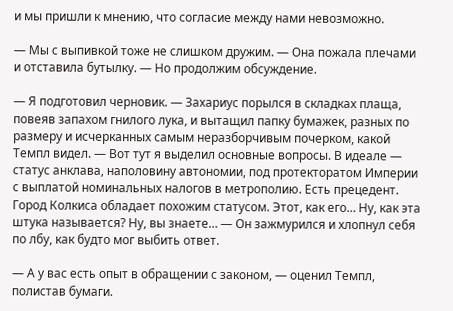и мы пришли к мнению, что согласие между нами невозможно.

— Мы с выпивкой тоже не слишком дружим. — Она пожала плечами и отставила бутылку. — Но продолжим обсуждение.

— Я подготовил черновик. — Захариус порылся в складках плаща, повеяв запахом гнилого лука, и вытащил папку бумажек, разных по размеру и исчерканных самым неразборчивым почерком, какой Темпл видел. — Вот тут я выделил основные вопросы. В идеале — статус анклава, наполовину автономии, под протекторатом Империи с выплатой номинальных налогов в метрополию. Есть прецедент. Город Колкиса обладает похожим статусом. Этот, как его… Ну, как эта штука называется? Ну, вы знаете… — Он зажмурился и хлопнул себя по лбу, как будто мог выбить ответ.

— А у вас есть опыт в обращении с законом, — оценил Темпл, полистав бумаги.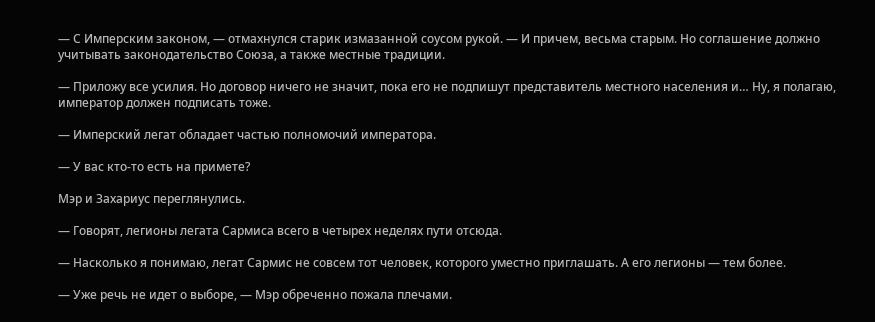— С Имперским законом, — отмахнулся старик измазанной соусом рукой. — И причем, весьма старым. Но соглашение должно учитывать законодательство Союза, а также местные традиции.

— Приложу все усилия. Но договор ничего не значит, пока его не подпишут представитель местного населения и… Ну, я полагаю, император должен подписать тоже.

— Имперский легат обладает частью полномочий императора.

— У вас кто-то есть на примете?

Мэр и Захариус переглянулись.

— Говорят, легионы легата Сармиса всего в четырех неделях пути отсюда.

— Насколько я понимаю, легат Сармис не совсем тот человек, которого уместно приглашать. А его легионы — тем более.

— Уже речь не идет о выборе, — Мэр обреченно пожала плечами.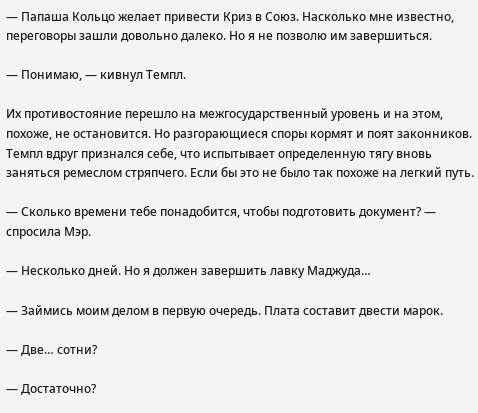— Папаша Кольцо желает привести Криз в Союз. Насколько мне известно, переговоры зашли довольно далеко. Но я не позволю им завершиться.

— Понимаю, — кивнул Темпл.

Их противостояние перешло на межгосударственный уровень и на этом, похоже, не остановится. Но разгорающиеся споры кормят и поят законников. Темпл вдруг признался себе, что испытывает определенную тягу вновь заняться ремеслом стряпчего. Если бы это не было так похоже на легкий путь.

— Сколько времени тебе понадобится, чтобы подготовить документ? — спросила Мэр.

— Несколько дней. Но я должен завершить лавку Маджуда…

— Займись моим делом в первую очередь. Плата составит двести марок.

— Две… сотни?

— Достаточно?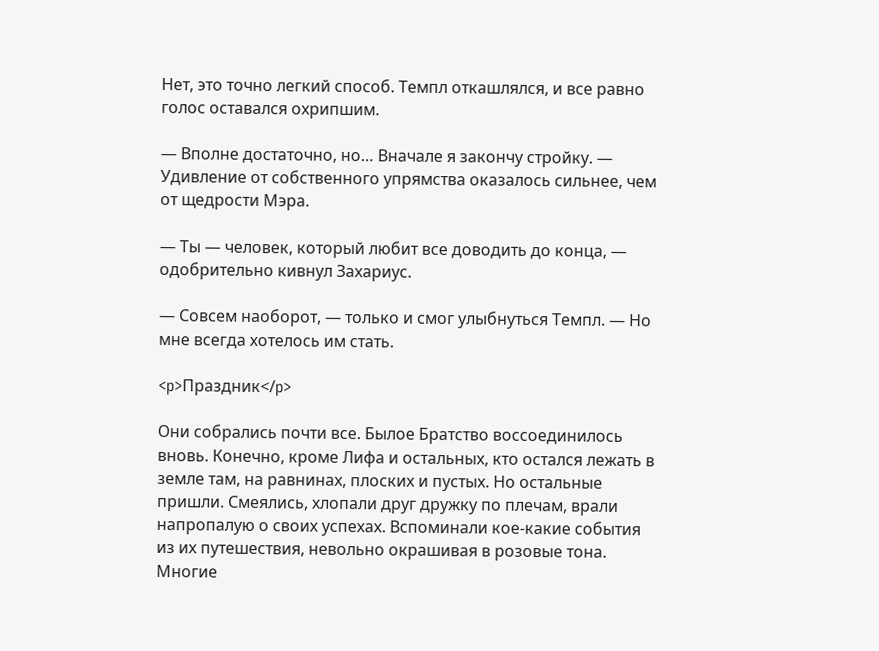Нет, это точно легкий способ. Темпл откашлялся, и все равно голос оставался охрипшим.

— Вполне достаточно, но… Вначале я закончу стройку. — Удивление от собственного упрямства оказалось сильнее, чем от щедрости Мэра.

— Ты — человек, который любит все доводить до конца, — одобрительно кивнул Захариус.

— Совсем наоборот, — только и смог улыбнуться Темпл. — Но мне всегда хотелось им стать.

<p>Праздник</p>

Они собрались почти все. Былое Братство воссоединилось вновь. Конечно, кроме Лифа и остальных, кто остался лежать в земле там, на равнинах, плоских и пустых. Но остальные пришли. Смеялись, хлопали друг дружку по плечам, врали напропалую о своих успехах. Вспоминали кое-какие события из их путешествия, невольно окрашивая в розовые тона. Многие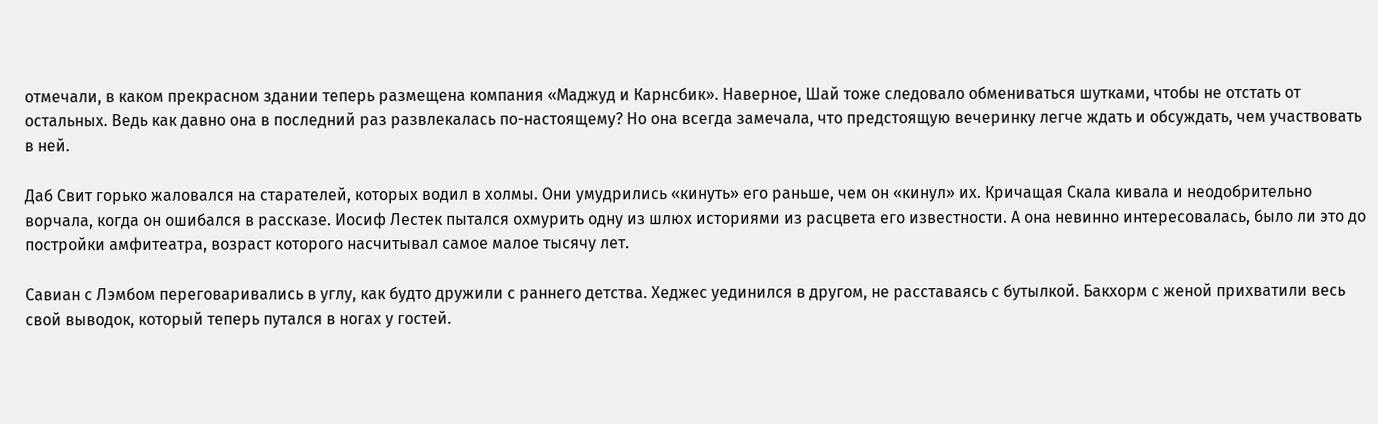отмечали, в каком прекрасном здании теперь размещена компания «Маджуд и Карнсбик». Наверное, Шай тоже следовало обмениваться шутками, чтобы не отстать от остальных. Ведь как давно она в последний раз развлекалась по-настоящему? Но она всегда замечала, что предстоящую вечеринку легче ждать и обсуждать, чем участвовать в ней.

Даб Свит горько жаловался на старателей, которых водил в холмы. Они умудрились «кинуть» его раньше, чем он «кинул» их. Кричащая Скала кивала и неодобрительно ворчала, когда он ошибался в рассказе. Иосиф Лестек пытался охмурить одну из шлюх историями из расцвета его известности. А она невинно интересовалась, было ли это до постройки амфитеатра, возраст которого насчитывал самое малое тысячу лет.

Савиан с Лэмбом переговаривались в углу, как будто дружили с раннего детства. Хеджес уединился в другом, не расставаясь с бутылкой. Бакхорм с женой прихватили весь свой выводок, который теперь путался в ногах у гостей.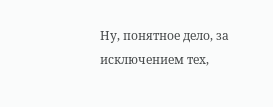Ну, понятное дело, за исключением тех,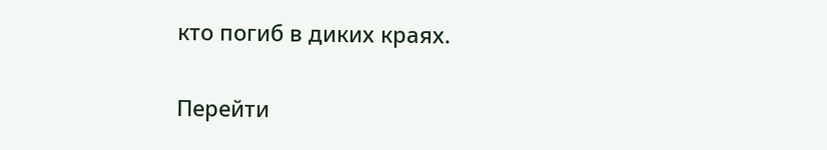кто погиб в диких краях.

Перейти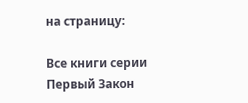на страницу:

Все книги серии Первый Закон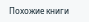Похожие книги